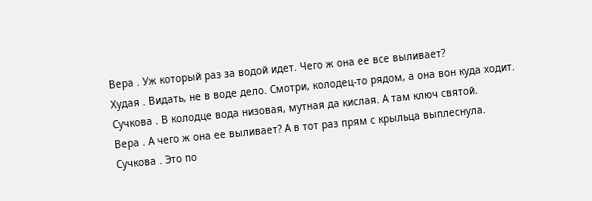Вера . Уж который раз за водой идет. Чего ж она ее все выливает?
Худая . Видать, не в воде дело. Смотри, колодец-то рядом, а она вон куда ходит.
Сучкова . В колодце вода низовая, мутная да кислая. А там ключ святой.
Вера . А чего ж она ее выливает? А в тот раз прям с крыльца выплеснула.
Сучкова . Это по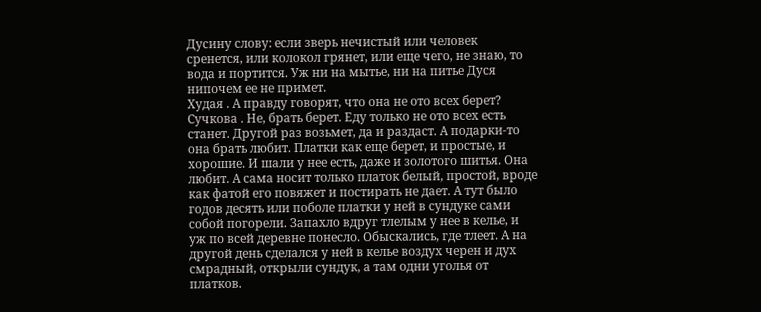Дусину слову: если зверь нечистый или человек сренется, или колокол грянет, или еще чего, не знаю, то вода и портится. Уж ни на мытье, ни на питье Дуся нипочем ее не примет.
Худая . А правду говорят, что она не ото всех берет?
Сучкова . Не, брать берет. Еду только не ото всех есть станет. Другой раз возьмет, да и раздаст. А подарки-то она брать любит. Платки как еще берет, и простые, и хорошие. И шали у нее есть, даже и золотого шитья. Она любит. А сама носит только платок белый, простой, вроде как фатой его повяжет и постирать не дает. А тут было годов десять или поболе платки у ней в сундуке сами собой погорели. Запахло вдруг тлелым у нее в келье, и уж по всей деревне понесло. Обыскались, где тлеет. А на другой день сделался у ней в келье воздух черен и дух смрадный, открыли сундук, а там одни уголья от платков.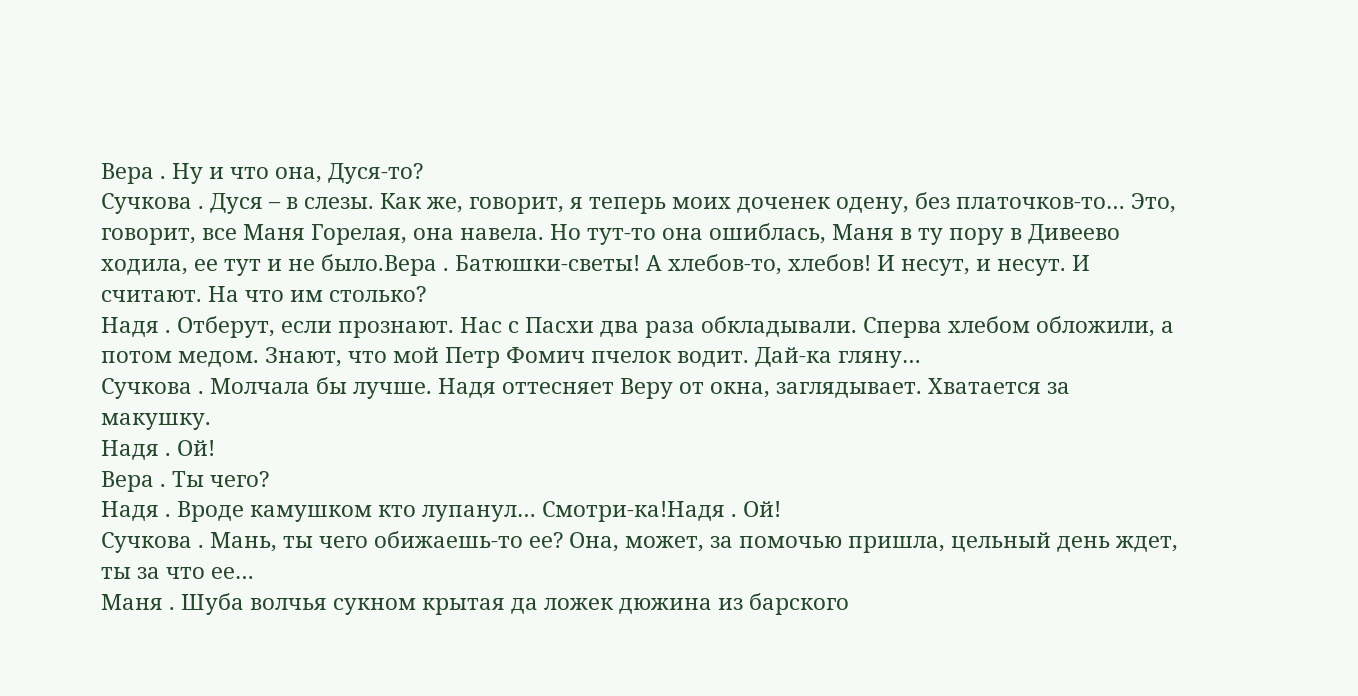Вера . Ну и что она, Дуся-то?
Сучкова . Дуся – в слезы. Как же, говорит, я теперь моих доченек одену, без платочков-то… Это, говорит, все Маня Горелая, она навела. Но тут-то она ошиблась, Маня в ту пору в Дивеево ходила, ее тут и не было.Вера . Батюшки-светы! А хлебов-то, хлебов! И несут, и несут. И считают. На что им столько?
Надя . Отберут, если прознают. Нас с Пасхи два раза обкладывали. Сперва хлебом обложили, а потом медом. Знают, что мой Петр Фомич пчелок водит. Дай-ка гляну…
Сучкова . Молчала бы лучше. Надя оттесняет Веру от окна, заглядывает. Хватается за макушку.
Надя . Ой!
Вера . Ты чего?
Надя . Вроде камушком кто лупанул… Смотри-ка!Надя . Ой!
Сучкова . Мань, ты чего обижаешь-то ее? Она, может, за помочью пришла, цельный день ждет, ты за что ее…
Маня . Шуба волчья сукном крытая да ложек дюжина из барского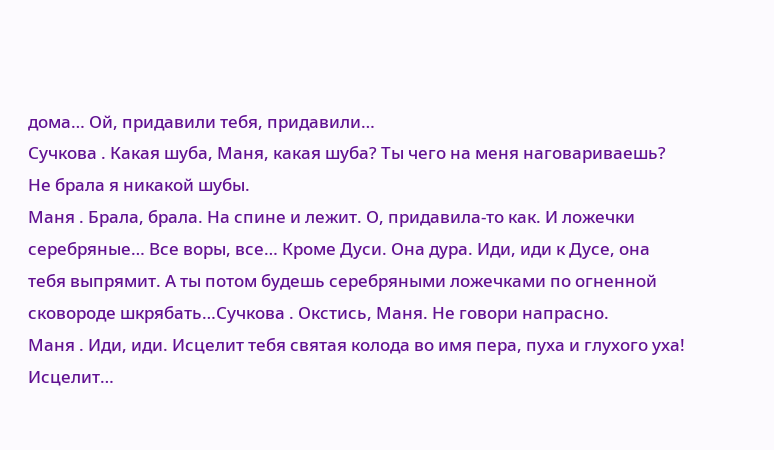дома… Ой, придавили тебя, придавили…
Сучкова . Какая шуба, Маня, какая шуба? Ты чего на меня наговариваешь? Не брала я никакой шубы.
Маня . Брала, брала. На спине и лежит. О, придавила-то как. И ложечки серебряные… Все воры, все… Кроме Дуси. Она дура. Иди, иди к Дусе, она тебя выпрямит. А ты потом будешь серебряными ложечками по огненной сковороде шкрябать…Сучкова . Окстись, Маня. Не говори напрасно.
Маня . Иди, иди. Исцелит тебя святая колода во имя пера, пуха и глухого уха! Исцелит…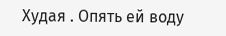Худая . Опять ей воду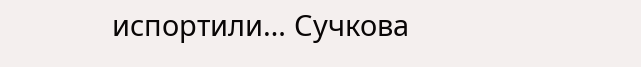испортили… Сучкова